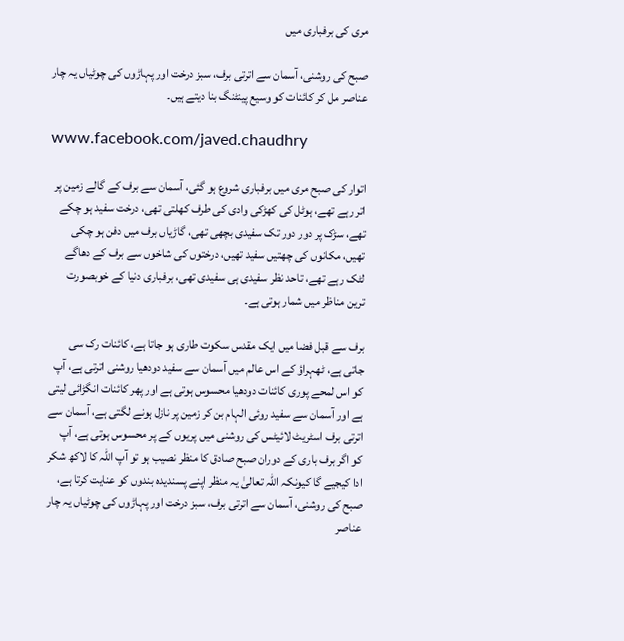مری کی برفباری میں

صبح کی روشنی، آسمان سے اترتی برف، سبز درخت اور پہاڑوں کی چوٹیاں یہ چار عناصر مل کر کائنات کو وسیع پینٹنگ بنا دیتے ہیں۔

www.facebook.com/javed.chaudhry

اتوار کی صبح مری میں برفباری شروع ہو گئی، آسمان سے برف کے گالے زمین پر اتر رہے تھے، ہوٹل کی کھڑکی وادی کی طرف کھلتی تھی، درخت سفید ہو چکے تھے، سڑک پر دور دور تک سفیدی بچھی تھی، گاڑیاں برف میں دفن ہو چکی تھیں، مکانوں کی چھتیں سفید تھیں، درختوں کی شاخوں سے برف کے دھاگے لٹک رہے تھے، تاحد نظر سفیدی ہی سفیدی تھی، برفباری دنیا کے خوبصورت ترین مناظر میں شمار ہوتی ہے۔

برف سے قبل فضا میں ایک مقدس سکوت طاری ہو جاتا ہے، کائنات رک سی جاتی ہے، ٹھہراؤ کے اس عالم میں آسمان سے سفید دودھیا روشنی اترتی ہے، آپ کو اس لمحے پوری کائنات دودھیا محسوس ہوتی ہے اور پھر کائنات انگڑائی لیتی ہے اور آسمان سے سفید روئی الہام بن کر زمین پر نازل ہونے لگتی ہے، آسمان سے اترتی برف اسٹریٹ لائیٹس کی روشنی میں پریوں کے پر محسوس ہوتی ہے، آپ کو اگر برف باری کے دوران صبح صادق کا منظر نصیب ہو تو آپ اللہ کا لاکھ شکر ادا کیجیے گا کیونکہ اللہ تعالیٰ یہ منظر اپنے پسندیدہ بندوں کو عنایت کرتا ہے، صبح کی روشنی، آسمان سے اترتی برف، سبز درخت اور پہاڑوں کی چوٹیاں یہ چار عناصر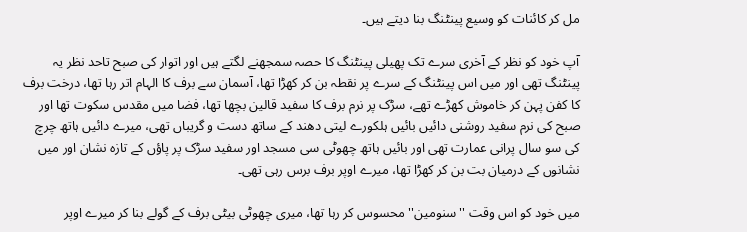مل کر کائنات کو وسیع پینٹنگ بنا دیتے ہیں۔

آپ خود کو نظر کے آخری سرے تک پھیلی پینٹنگ کا حصہ سمجھنے لگتے ہیں اور اتوار کی صبح تاحد نظر یہ پینٹنگ تھی اور میں اس پینٹنگ کے سرے پر نقطہ بن کر کھڑا تھا، آسمان سے برف کا الہام اتر رہا تھا، درخت برف کا کفن پہن کر خاموش کھڑے تھے، سڑک پر نرم برف کا سفید قالین بچھا تھا، فضا میں مقدس سکوت تھا اور صبح کی نرم سفید روشنی دائیں بائیں ہلکورے لیتی دھند کے ساتھ دست و گریباں تھی، میرے دائیں ہاتھ چرچ کی سو سال پرانی عمارت تھی اور بائیں ہاتھ چھوٹی سی مسجد اور سفید سڑک پر پاؤں کے تازہ نشان اور میں نشانوں کے درمیان بت بن کر کھڑا تھا، میرے اوپر برف برس رہی تھی۔

میں خود کو اس وقت ''سنومین'' محسوس کر رہا تھا، میری چھوٹی بیٹی برف کے گولے بنا کر میرے اوپر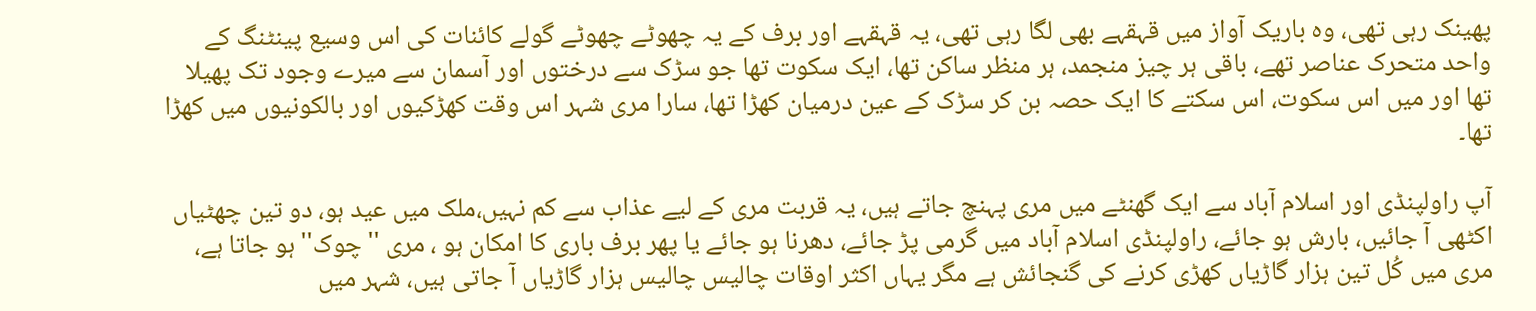پھینک رہی تھی، وہ باریک آواز میں قہقہے بھی لگا رہی تھی، یہ قہقہے اور برف کے یہ چھوٹے چھوٹے گولے کائنات کی اس وسیع پینٹنگ کے واحد متحرک عناصر تھے، باقی ہر چیز منجمد، ہر منظر ساکن تھا، ایک سکوت تھا جو سڑک سے درختوں اور آسمان سے میرے وجود تک پھیلا تھا اور میں اس سکوت، اس سکتے کا ایک حصہ بن کر سڑک کے عین درمیان کھڑا تھا، سارا مری شہر اس وقت کھڑکیوں اور بالکونیوں میں کھڑا تھا۔

آپ راولپنڈی اور اسلام آباد سے ایک گھنٹے میں مری پہنچ جاتے ہیں، یہ قربت مری کے لیے عذاب سے کم نہیں،ملک میں عید ہو، دو تین چھٹیاں اکٹھی آ جائیں، بارش ہو جائے، راولپنڈی اسلام آباد میں گرمی پڑ جائے، دھرنا ہو جائے یا پھر برف باری کا امکان ہو ، مری ''چوک'' ہو جاتا ہے، مری میں کُل تین ہزار گاڑیاں کھڑی کرنے کی گنجائش ہے مگر یہاں اکثر اوقات چالیس چالیس ہزار گاڑیاں آ جاتی ہیں، شہر میں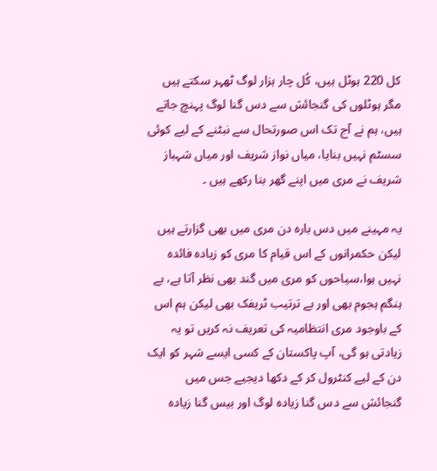کل 220 ہوٹل ہیں، کُل چار ہزار لوگ ٹھہر سکتے ہیں مگر ہوٹلوں کی گنجائش سے دس گنا لوگ پہنچ جاتے ہیں، ہم نے آج تک اس صورتحال سے نبٹنے کے لیے کوئی سسٹم نہیں بنایا، میاں نواز شریف اور میاں شہباز شریف نے مری میں اپنے گھر بنا رکھے ہیں ۔

یہ مہینے میں دس بارہ دن مری میں بھی گزارتے ہیں لیکن حکمرانوں کے اس قیام کا مری کو زیادہ فائدہ نہیں ہوا،سیاحوں کو مری میں گند بھی نظر آتا ہے، بے ہنگم ہجوم بھی اور بے ترتیب ٹریفک بھی لیکن ہم اس کے باوجود مری انتظامیہ کی تعریف نہ کریں تو یہ زیادتی ہو گی، آپ پاکستان کے کسی ایسے شہر کو ایک دن کے لیے کنٹرول کر کے دکھا دیجیے جس میں گنجائش سے دس گنا زیادہ لوگ اور بیس گنا زیادہ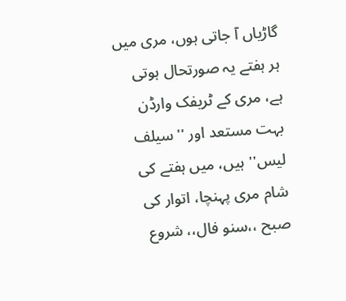گاڑیاں آ جاتی ہوں، مری میں ہر ہفتے یہ صورتحال ہوتی ہے، مری کے ٹریفک وارڈن بہت مستعد اور ''سیلف لیس'' ہیں، میں ہفتے کی شام مری پہنچا، اتوار کی صبح ،،سنو فال،، شروع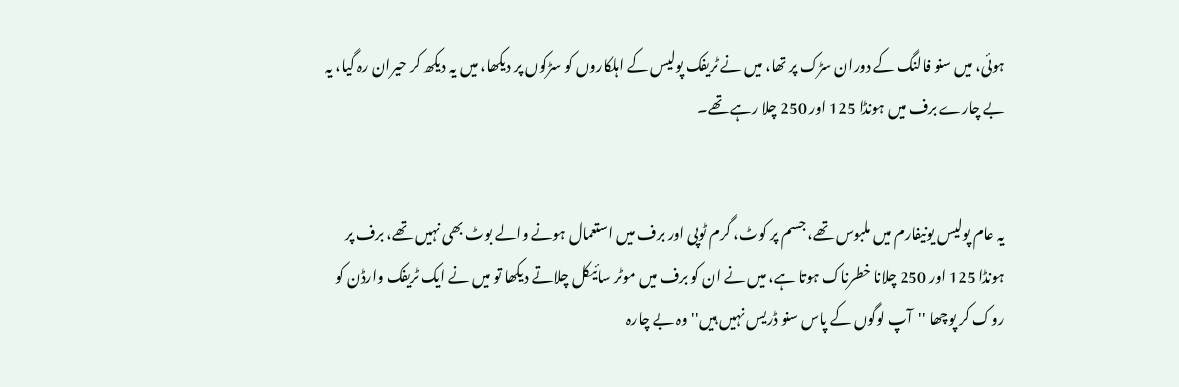ہوئی، میں سنو فالنگ کے دوران سڑک پر تھا، میں نے ٹریفک پولیس کے اہلکاروں کو سڑکوں پر دیکھا، میں یہ دیکھ کر حیران رہ گیا، یہ بے چارے برف میں ہونڈا 125 اور 250 چلا رہے تھے۔


یہ عام پولیس یونیفارم میں ملبوس تھے، جسم پر کوٹ، گرم ٹوپی اور برف میں استعمال ہونے والے بوٹ بھی نہیں تھے، برف پر ہونڈا 125 اور 250 چلانا خطرناک ہوتا ہے، میں نے ان کو برف میں موٹر سائیکل چلاتے دیکھا تو میں نے ایک ٹریفک وارڈن کو روک کر پوچھا ''آپ لوگوں کے پاس سنو ڈریس نہیں ہیں'' وہ بے چارہ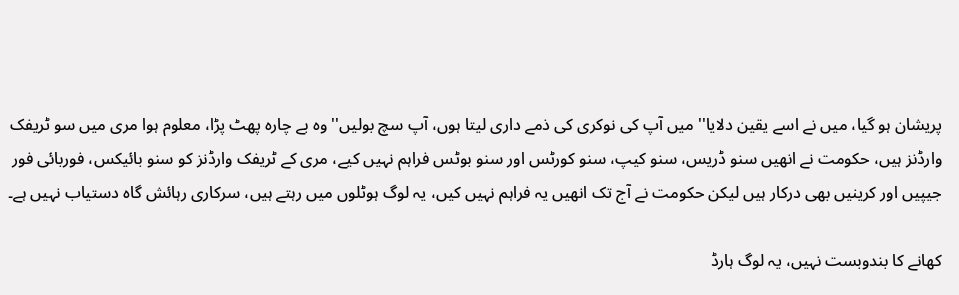پریشان ہو گیا، میں نے اسے یقین دلایا'' میں آپ کی نوکری کی ذمے داری لیتا ہوں، آپ سچ بولیں'' وہ بے چارہ پھٹ پڑا، معلوم ہوا مری میں سو ٹریفک وارڈنز ہیں، حکومت نے انھیں سنو ڈریس، سنو کیپ، سنو کورٹس اور سنو بوٹس فراہم نہیں کیے، مری کے ٹریفک وارڈنز کو سنو بائیکس، فوربائی فور جیپیں اور کرینیں بھی درکار ہیں لیکن حکومت نے آج تک انھیں یہ فراہم نہیں کیں، یہ لوگ ہوٹلوں میں رہتے ہیں، سرکاری رہائش گاہ دستیاب نہیں ہے۔

کھانے کا بندوبست نہیں، یہ لوگ ہارڈ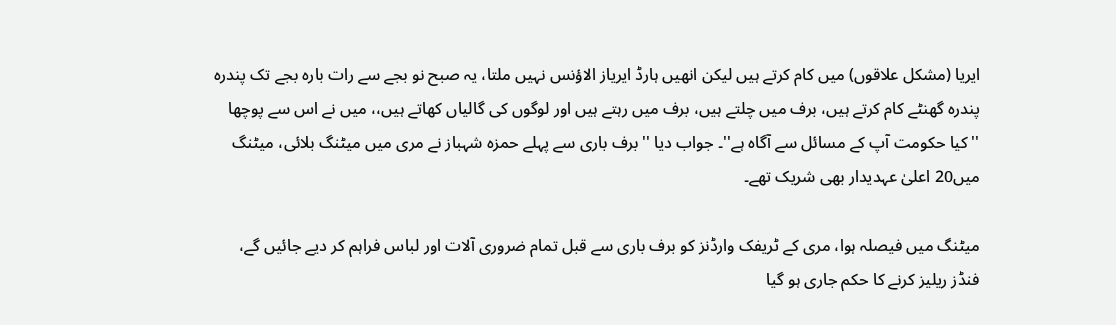ایریا (مشکل علاقوں) میں کام کرتے ہیں لیکن انھیں ہارڈ ایریاز الاؤنس نہیں ملتا، یہ صبح نو بجے سے رات بارہ بجے تک پندرہ پندرہ گھنٹے کام کرتے ہیں، برف میں چلتے ہیں، برف میں رہتے ہیں اور لوگوں کی گالیاں کھاتے ہیں،، میں نے اس سے پوچھا ''کیا حکومت آپ کے مسائل سے آگاہ ہے''۔ جواب دیا '' برف باری سے پہلے حمزہ شہباز نے مری میں میٹنگ بلائی، میٹنگ میں20 اعلیٰ عہدیدار بھی شریک تھے۔

میٹنگ میں فیصلہ ہوا، مری کے ٹریفک وارڈنز کو برف باری سے قبل تمام ضروری آلات اور لباس فراہم کر دیے جائیں گے، فنڈز ریلیز کرنے کا حکم جاری ہو گیا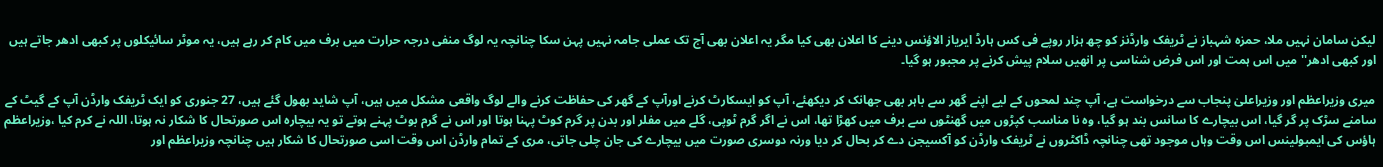لیکن سامان نہیں ملا، حمزہ شہباز نے ٹریفک وارڈنز کو چھ ہزار روپے فی کس ہارڈ ایریاز الاؤنس دینے کا اعلان بھی کیا مگر یہ اعلان بھی آج تک عملی جامہ نہیں پہن سکا چنانچہ یہ لوگ منفی درجہ حرارت میں برف میں کام کر رہے ہیں، یہ موٹر سائیکلوں پر کبھی ادھر جاتے ہیں اور کبھی ادھر'' میں اس ہمت اور اس فرض شناسی پر انھیں سلام پیش کرنے پر مجبور ہو گیا۔

میری وزیراعظم اور وزیراعلیٰ پنجاب سے درخواست ہے، آپ چند لمحوں کے لیے اپنے گھر سے باہر بھی جھانک کر دیکھئے، آپ کو ایسکارٹ کرنے اورآپ کے گھر کی حفاظت کرنے والے لوگ واقعی مشکل میں ہیں، آپ شاید بھول گئے ہیں، 27 جنوری کو ایک ٹریفک وارڈن آپ کے گیٹ کے سامنے سڑک پر گر گیا، اس بیچارے کا سانس بند ہو گیا، وہ نا مناسب کپڑوں میں گھنٹوں سے برف میں کھڑا تھا، اس نے اگر گرم ٹوپی، گلے میں مفلر اور بدن پر گرم کوٹ پہنا ہوتا اور اس نے گرم بوٹ پہنے ہوتے تو یہ بیچارہ اس صورتحال کا شکار نہ ہوتا، اللہ نے کرم کیا ،وزیراعظم ہاؤس کی ایمبولینس اس وقت وہاں موجود تھی چنانچہ ڈاکٹروں نے ٹریفک وارڈن کو آکسیجن دے کر بحال کر دیا ورنہ دوسری صورت میں بیچارے کی جان چلی جاتی، مری کے تمام وارڈن اس وقت اسی صورتحال کا شکار ہیں چنانچہ وزیراعظم اور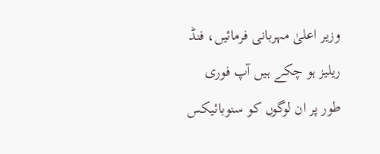وزیر اعلیٰ مہربانی فرمائیں، فنڈ ریلیز ہو چکے ہیں آپ فوری طور پر ان لوگوں کو سنوبائیکس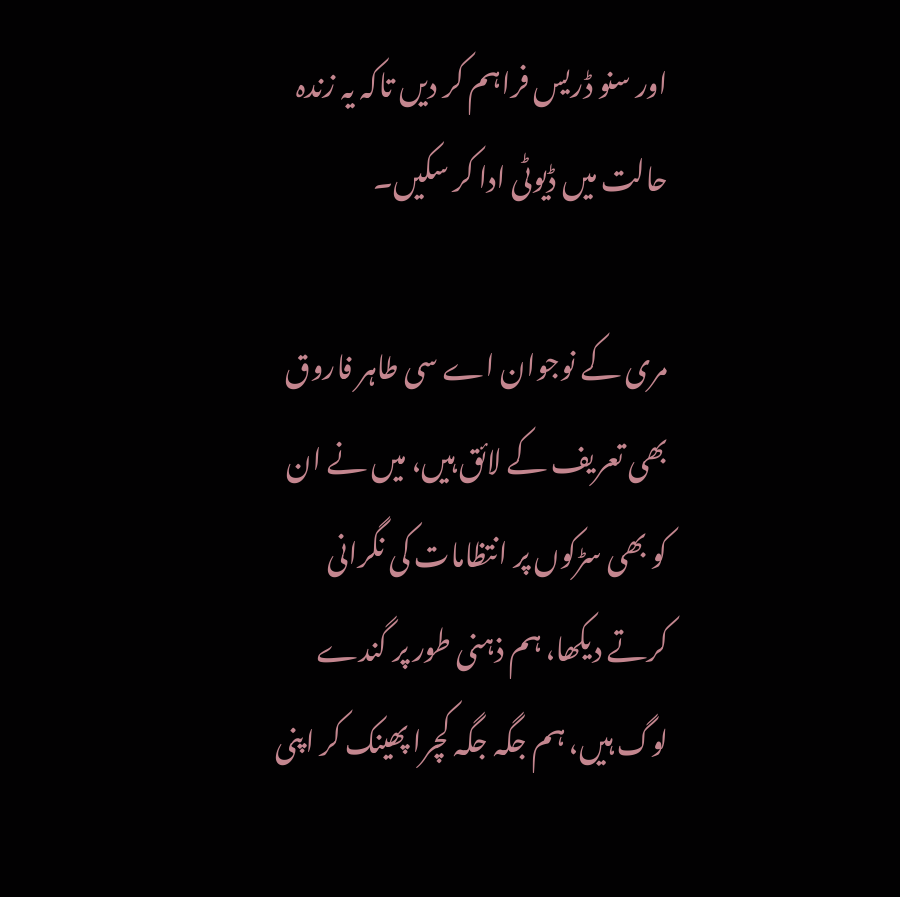اور سنو ڈریس فراہم کر دیں تاکہ یہ زندہ حالت میں ڈیوٹی ادا کر سکیں۔

مری کے نوجوان اے سی طاہر فاروق بھی تعریف کے لائق ہیں، میں نے ان کو بھی سڑکوں پر انتظامات کی نگرانی کرتے دیکھا، ہم ذہنی طور پر گندے لوگ ہیں، ہم جگہ جگہ کچرا پھینک کر اپنی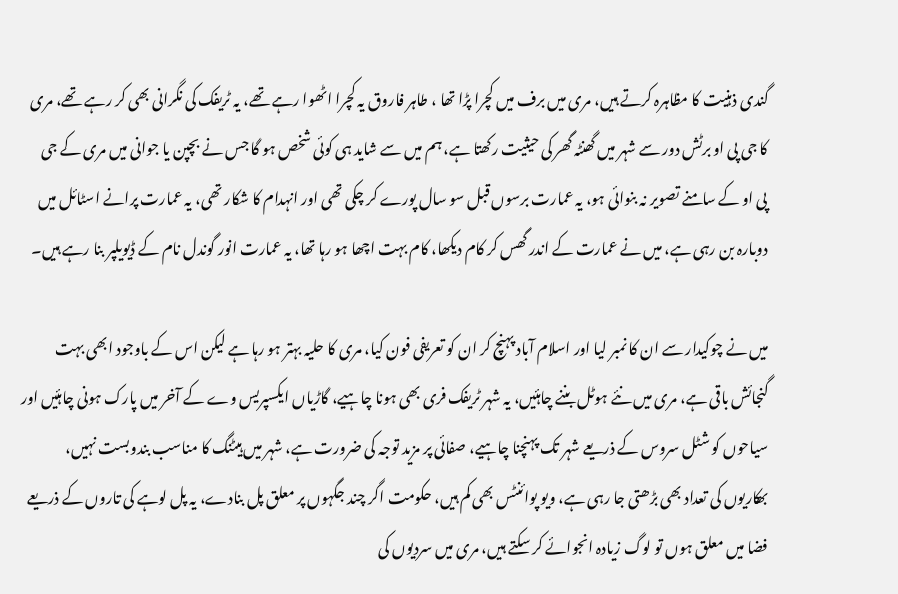گندی ذہنیت کا مظاہرہ کرتے ہیں، مری میں برف میں کچرا پڑا تھا ، طاہر فاروق یہ کچرا اٹھوا رہے تھے، یہ ٹریفک کی نگرانی بھی کر رہے تھے، مری کا جی پی او برٹش دور سے شہر میں گھنٹہ گھر کی حیثیت رکھتا ہے، ہم میں سے شاید ہی کوئی شخص ہو گا جس نے بچپن یا جوانی میں مری کے جی پی او کے سامنے تصویر نہ بنوائی ہو، یہ عمارت برسوں قبل سو سال پورے کر چکی تھی اور انہدام کا شکار تھی، یہ عمارت پرانے اسٹائل میں دوبارہ بن رہی ہے، میں نے عمارت کے اندر گھس کر کام دیکھا، کام بہت اچھا ہو رہا تھا، یہ عمارت انور گوندل نام کے ڈیویلپر بنا رہے ہیں۔

میں نے چوکیدار سے ان کا نمبر لیا اور اسلام آباد پہنچ کر ان کو تعریفی فون کیا، مری کا حلیہ بہتر ہو رہا ہے لیکن اس کے باوجود ابھی بہت گنجائش باقی ہے، مری میں نئے ہوٹل بننے چاہئیں، یہ شہر ٹریفک فری بھی ہونا چاہیے، گاڑیاں ایکسپریس وے کے آخر میں پارک ہونی چاہئیں اور سیاحوں کو شٹل سروس کے ذریعے شہر تک پہنچنا چاہیے، صفائی پر مزید توجہ کی ضرورت ہے، شہر میں ہیٹنگ کا مناسب بندوبست نہیں، بھکاریوں کی تعداد بھی بڑھتی جا رہی ہے، ویو پوائنٹس بھی کم ہیں، حکومت اگر چند جگہوں پر معلق پل بنادے، یہ پل لوہے کی تاروں کے ذریعے فضا میں معلق ہوں تو لوگ زیادہ انجوائے کر سکتے ہیں، مری میں سردیوں کی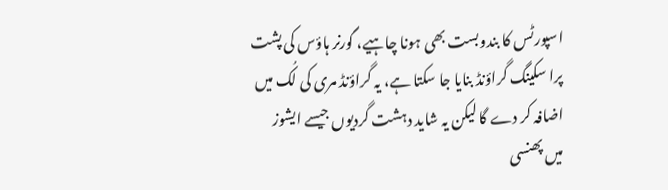اسپورٹس کا بندوبست بھی ہونا چاہیے، گورنر ہاؤس کی پشت پرا سکینگ گراؤنڈ بنایا جا سکتا ہے، یہ گراؤنڈ مری کی لُک میں اضافہ کر دے گا لیکن یہ شاید دہشت گردیوں جیسے ایشوز میں پھنسی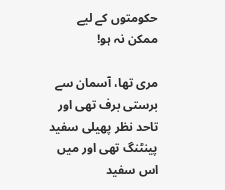حکومتوں کے لیے ممکن نہ ہو!

مری تھا، آسمان سے برستی برف تھی اور تاحد نظر پھیلی سفید پینٹنگ تھی اور میں اس سفید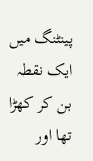پینٹنگ میں ایک نقطہ بن کر کھڑا تھا اور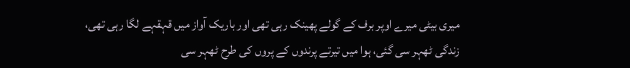میری بیٹی میرے اوپر برف کے گولے پھینک رہی تھی اور باریک آواز میں قہقہے لگا رہی تھی، زندگی ٹھہر سی گئی، ہوا میں تیرتے پرندوں کے پروں کی طرح ٹھہر سی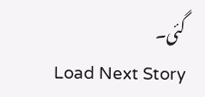گئی۔
Load Next Story